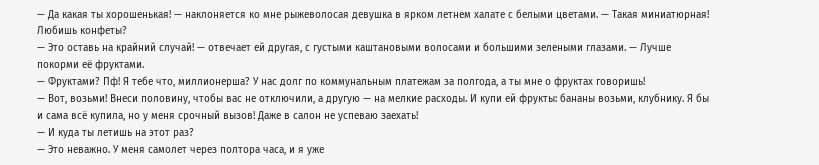— Да какая ты хорошенькая! — наклоняется ко мне рыжеволосая девушка в ярком летнем халате с белыми цветами. — Такая миниатюрная! Любишь конфеты?
— Это оставь на крайний случай! — отвечает ей другая, с густыми каштановыми волосами и большими зелеными глазами. — Лучше покорми её фруктами.
— Фруктами? Пф! Я тебе что, миллионерша? У нас долг по коммунальным платежам за полгода, а ты мне о фруктах говоришь!
— Вот, возьми! Внеси половину, чтобы вас не отключили, а другую — на мелкие расходы. И купи ей фрукты: бананы возьми, клубнику. Я бы и сама всё купила, но у меня срочный вызов! Даже в салон не успеваю заехать!
— И куда ты летишь на этот раз?
— Это неважно. У меня самолет через полтора часа, и я уже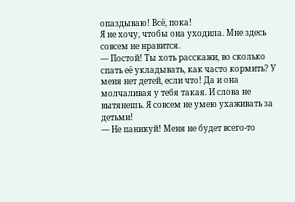опаздываю! Всё, пока!
Я не хочу, чтобы она уходила. Мне здесь совсем не нравится.
— Постой! Ты хоть расскажи, во сколько спать её укладывать, как часто кормить? У меня нет детей, если что! Да и она молчаливая у тебя такая. И слова не вытянешь. Я совсем не умею ухаживать за детьми!
— Не паникуй! Меня не будет всего-то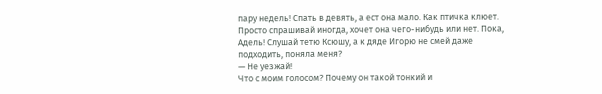пару недель! Спать в девять, а ест она мало. Как птичка клюет. Просто спрашивай иногда, хочет она чего-нибудь или нет. Пока, Адель! Слушай тетю Ксюшу, а к дяде Игорю не смей даже подходить, поняла меня?
— Не уезжай!
Что с моим голосом? Почему он такой тонкий и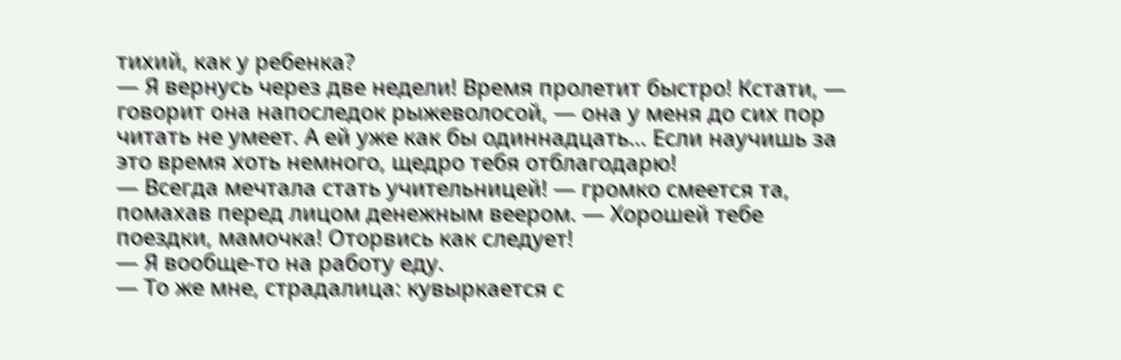тихий, как у ребенка?
— Я вернусь через две недели! Время пролетит быстро! Кстати, — говорит она напоследок рыжеволосой, — она у меня до сих пор читать не умеет. А ей уже как бы одиннадцать… Если научишь за это время хоть немного, щедро тебя отблагодарю!
— Всегда мечтала стать учительницей! — громко смеется та, помахав перед лицом денежным веером. — Хорошей тебе поездки, мамочка! Оторвись как следует!
— Я вообще-то на работу еду.
— То же мне, страдалица: кувыркается с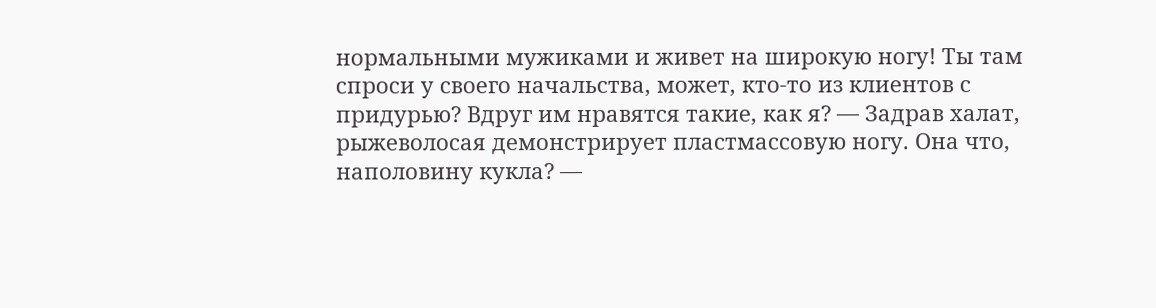нормальными мужиками и живет на широкую ногу! Ты там спроси у своего начальства, может, кто-то из клиентов с придурью? Вдруг им нравятся такие, как я? — Задрав халат, рыжеволосая демонстрирует пластмассовую ногу. Она что, наполовину кукла? —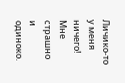Личико-то у меня ничего!
Мне страшно и одиноко.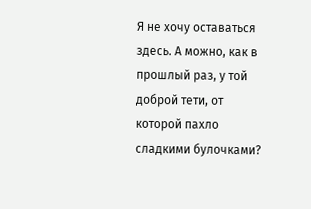Я не хочу оставаться здесь. А можно, как в прошлый раз, у той доброй тети, от которой пахло сладкими булочками?